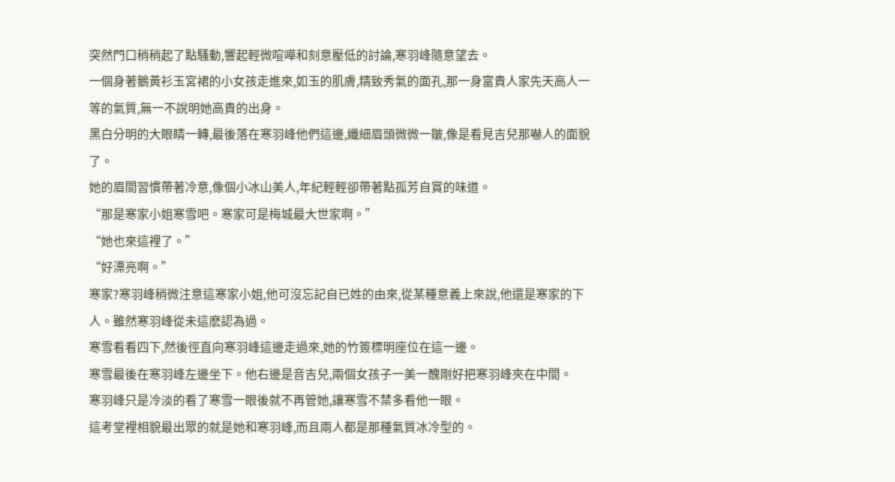突然門口稍稍起了點騷動,響起輕微喧嘩和刻意壓低的討論,寒羽峰隨意望去。
一個身著鵝黃衫玉宮裙的小女孩走進來,如玉的肌膚,精致秀氣的面孔,那一身富貴人家先天高人一等的氣質,無一不說明她高貴的出身。
黑白分明的大眼睛一轉,最後落在寒羽峰他們這邊,纖細眉頭微微一皺,像是看見吉兒那嚇人的面貌了。
她的眉間習慣帶著冷意,像個小冰山美人,年紀輕輕卻帶著點孤芳自賞的味道。
“那是寒家小姐寒雪吧。寒家可是梅城最大世家啊。”
“她也來這裡了。”
“好漂亮啊。”
寒家?寒羽峰稍微注意這寒家小姐,他可沒忘記自已姓的由來,從某種意義上來說,他還是寒家的下人。雖然寒羽峰從未這麽認為過。
寒雪看看四下,然後徑直向寒羽峰這邊走過來,她的竹簽標明座位在這一邊。
寒雪最後在寒羽峰左邊坐下。他右邊是音吉兒,兩個女孩子一美一醜剛好把寒羽峰夾在中間。
寒羽峰只是冷淡的看了寒雪一眼後就不再管她,讓寒雪不禁多看他一眼。
這考堂裡相貌最出眾的就是她和寒羽峰,而且兩人都是那種氣質冰冷型的。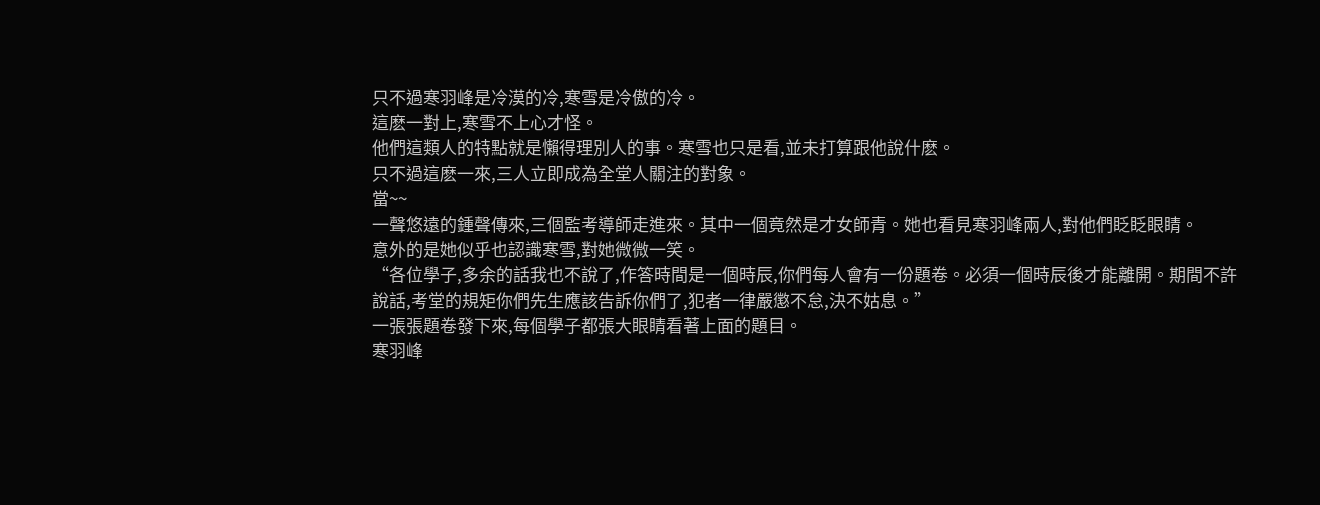只不過寒羽峰是冷漠的冷,寒雪是冷傲的冷。
這麽一對上,寒雪不上心才怪。
他們這類人的特點就是懶得理別人的事。寒雪也只是看,並未打算跟他說什麽。
只不過這麽一來,三人立即成為全堂人關注的對象。
當~~
一聲悠遠的鍾聲傳來,三個監考導師走進來。其中一個竟然是才女師青。她也看見寒羽峰兩人,對他們眨眨眼睛。
意外的是她似乎也認識寒雪,對她微微一笑。
“各位學子,多余的話我也不說了,作答時間是一個時辰,你們每人會有一份題卷。必須一個時辰後才能離開。期間不許說話,考堂的規矩你們先生應該告訴你們了,犯者一律嚴懲不怠,決不姑息。”
一張張題卷發下來,每個學子都張大眼睛看著上面的題目。
寒羽峰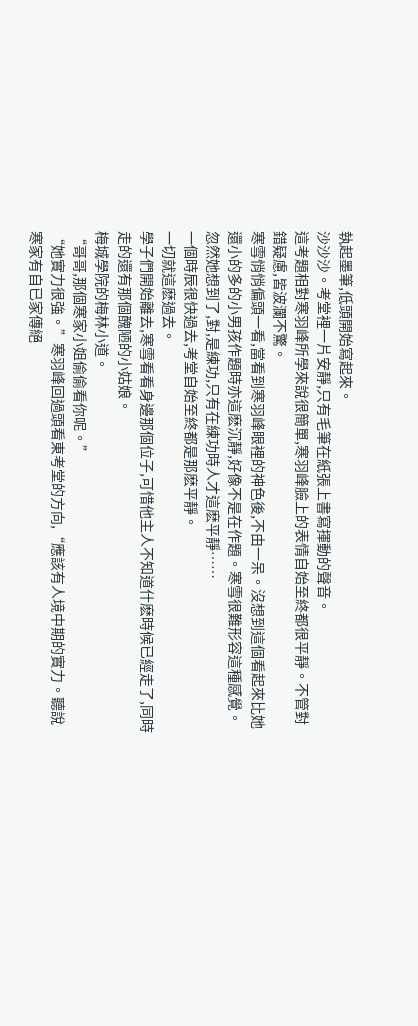執起墨筆,低頭開始寫起來。
沙沙沙。考堂裡一片安靜,只有毛筆在紙張上書寫揮動的聲音。
這考題相對寒羽峰所學來說很簡單,寒羽峰臉上的表情自始至終都很平靜。不管對錯疑慮,皆波瀾不驚。
寒雪悄悄偏頭一看,當看到寒羽峰眼裡的神色後,不由一呆。沒想到這個看起來比她還小的多的小男孩作題時亦這麽沉靜,好像不是在作題。寒雪很難形容這種感覺。忽然她想到了,對,是練功,只有在練功時人才這麽平靜……
一個時辰很快過去,考堂自始至終都是那麽平靜。
一切就這麽過去。
學子們開始離去,寒雪看看身邊那個位子,可惜他主人不知道什麽時候已經走了,同時走的還有那個醜陋的小姑娘。
梅城學院的梅林小道。
“哥哥,那個寒家小姐偷偷看你呢。”
“她實力很強。”寒羽峰回過頭看東考堂的方向,“應該有人境中期的實力。聽說寒家有自已家傳絕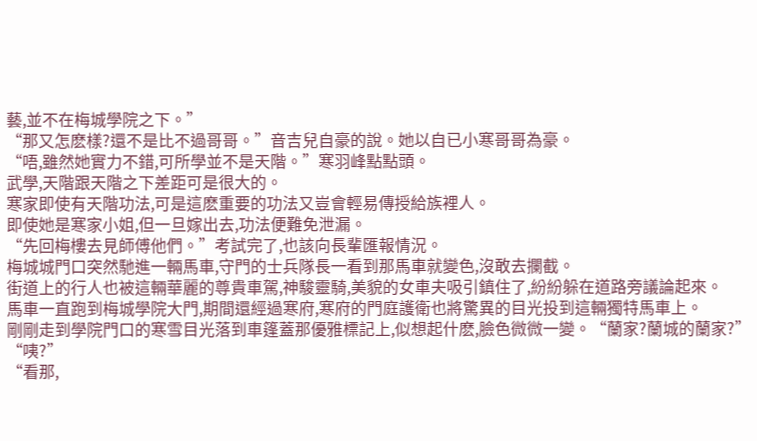藝,並不在梅城學院之下。”
“那又怎麽樣?還不是比不過哥哥。”音吉兒自豪的說。她以自已小寒哥哥為豪。
“唔,雖然她實力不錯,可所學並不是天階。”寒羽峰點點頭。
武學,天階跟天階之下差距可是很大的。
寒家即使有天階功法,可是這麽重要的功法又豈會輕易傳授給族裡人。
即使她是寒家小姐,但一旦嫁出去,功法便難免泄漏。
“先回梅樓去見師傅他們。”考試完了,也該向長輩匯報情況。
梅城城門口突然馳進一輛馬車,守門的士兵隊長一看到那馬車就變色,沒敢去攔截。
街道上的行人也被這輛華麗的尊貴車駕,神駿靈騎,美貌的女車夫吸引鎮住了,紛紛躲在道路旁議論起來。
馬車一直跑到梅城學院大門,期間還經過寒府,寒府的門庭護衛也將驚異的目光投到這輛獨特馬車上。
剛剛走到學院門口的寒雪目光落到車篷蓋那優雅標記上,似想起什麽,臉色微微一變。“蘭家?蘭城的蘭家?”
“咦?”
“看那,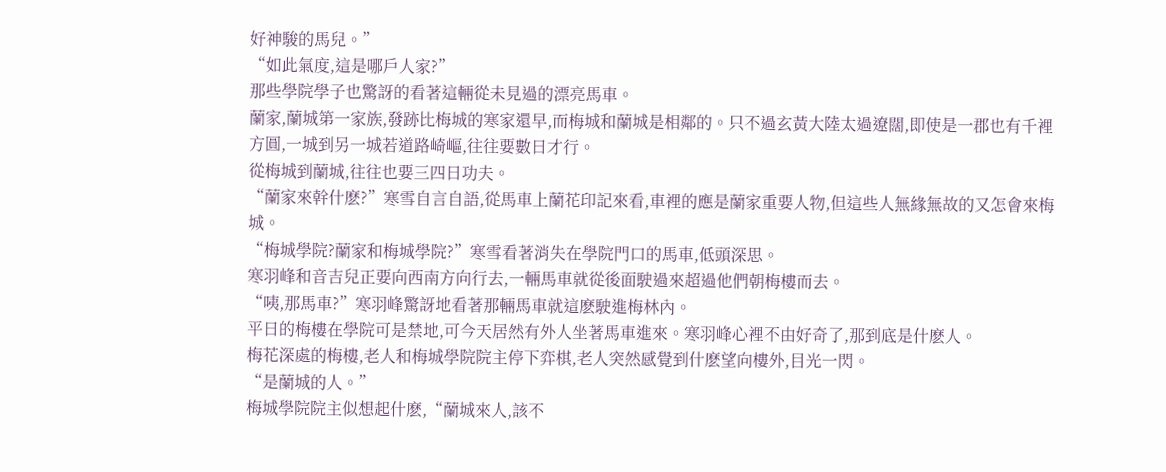好神駿的馬兒。”
“如此氣度,這是哪戶人家?”
那些學院學子也驚訝的看著這輛從未見過的漂亮馬車。
蘭家,蘭城第一家族,發跡比梅城的寒家還早,而梅城和蘭城是相鄰的。只不過玄黃大陸太過遼闊,即使是一郡也有千裡方圓,一城到另一城若道路崎嶇,往往要數日才行。
從梅城到蘭城,往往也要三四日功夫。
“蘭家來幹什麽?”寒雪自言自語,從馬車上蘭花印記來看,車裡的應是蘭家重要人物,但這些人無緣無故的又怎會來梅城。
“梅城學院?蘭家和梅城學院?”寒雪看著消失在學院門口的馬車,低頭深思。
寒羽峰和音吉兒正要向西南方向行去,一輛馬車就從後面駛過來超過他們朝梅樓而去。
“咦,那馬車?”寒羽峰驚訝地看著那輛馬車就這麽駛進梅林內。
平日的梅樓在學院可是禁地,可今天居然有外人坐著馬車進來。寒羽峰心裡不由好奇了,那到底是什麽人。
梅花深處的梅樓,老人和梅城學院院主停下弈棋,老人突然感覺到什麽望向樓外,目光一閃。
“是蘭城的人。”
梅城學院院主似想起什麽,“蘭城來人,該不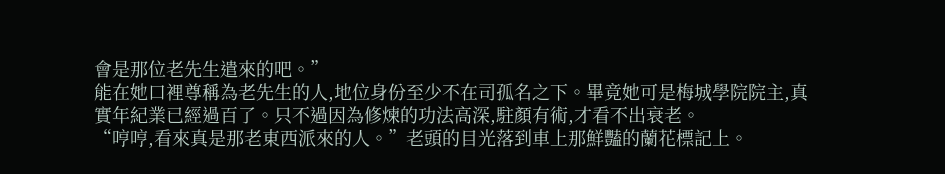會是那位老先生遣來的吧。”
能在她口裡尊稱為老先生的人,地位身份至少不在司孤名之下。畢竟她可是梅城學院院主,真實年紀業已經過百了。只不過因為修煉的功法高深,駐顏有術,才看不出衰老。
“哼哼,看來真是那老東西派來的人。”老頭的目光落到車上那鮮豔的蘭花標記上。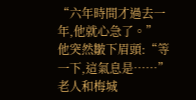“六年時間才過去一年,他就心急了。”
他突然皺下眉頭:“等一下,這氣息是……”
老人和梅城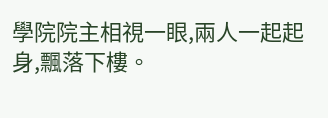學院院主相視一眼,兩人一起起身,飄落下樓。